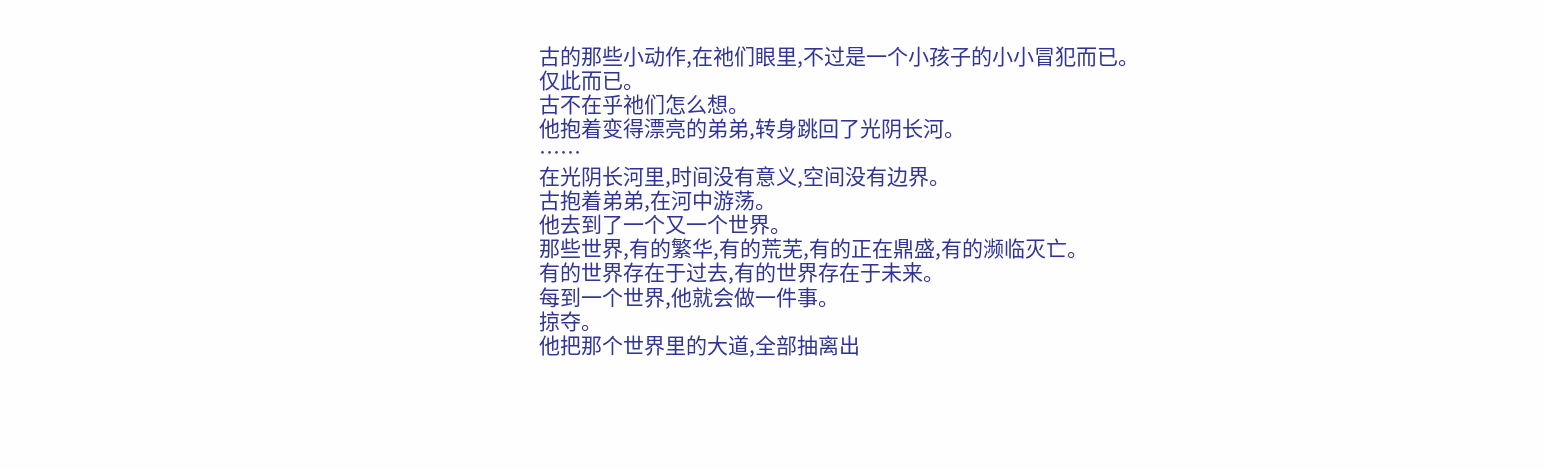古的那些小动作,在祂们眼里,不过是一个小孩子的小小冒犯而已。
仅此而已。
古不在乎祂们怎么想。
他抱着变得漂亮的弟弟,转身跳回了光阴长河。
……
在光阴长河里,时间没有意义,空间没有边界。
古抱着弟弟,在河中游荡。
他去到了一个又一个世界。
那些世界,有的繁华,有的荒芜,有的正在鼎盛,有的濒临灭亡。
有的世界存在于过去,有的世界存在于未来。
每到一个世界,他就会做一件事。
掠夺。
他把那个世界里的大道,全部抽离出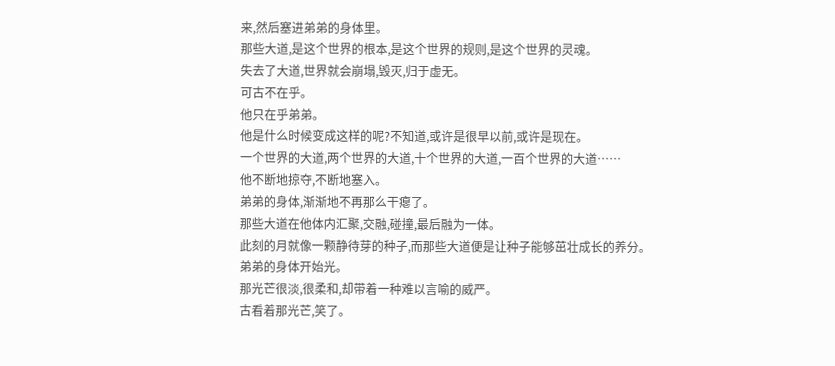来,然后塞进弟弟的身体里。
那些大道,是这个世界的根本,是这个世界的规则,是这个世界的灵魂。
失去了大道,世界就会崩塌,毁灭,归于虚无。
可古不在乎。
他只在乎弟弟。
他是什么时候变成这样的呢?不知道,或许是很早以前,或许是现在。
一个世界的大道,两个世界的大道,十个世界的大道,一百个世界的大道……
他不断地掠夺,不断地塞入。
弟弟的身体,渐渐地不再那么干瘪了。
那些大道在他体内汇聚,交融,碰撞,最后融为一体。
此刻的月就像一颗静待芽的种子,而那些大道便是让种子能够茁壮成长的养分。
弟弟的身体开始光。
那光芒很淡,很柔和,却带着一种难以言喻的威严。
古看着那光芒,笑了。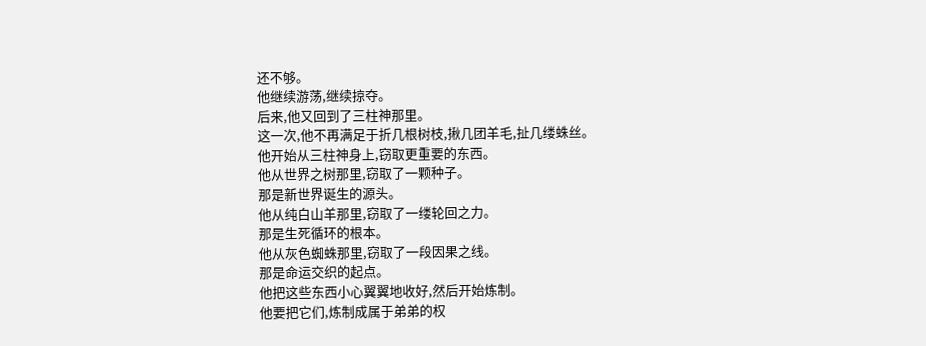还不够。
他继续游荡,继续掠夺。
后来,他又回到了三柱神那里。
这一次,他不再满足于折几根树枝,揪几团羊毛,扯几缕蛛丝。
他开始从三柱神身上,窃取更重要的东西。
他从世界之树那里,窃取了一颗种子。
那是新世界诞生的源头。
他从纯白山羊那里,窃取了一缕轮回之力。
那是生死循环的根本。
他从灰色蜘蛛那里,窃取了一段因果之线。
那是命运交织的起点。
他把这些东西小心翼翼地收好,然后开始炼制。
他要把它们,炼制成属于弟弟的权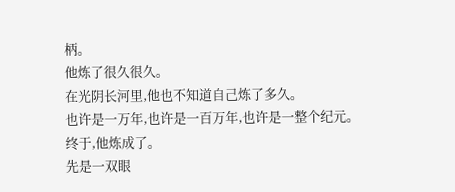柄。
他炼了很久很久。
在光阴长河里,他也不知道自己炼了多久。
也许是一万年,也许是一百万年,也许是一整个纪元。
终于,他炼成了。
先是一双眼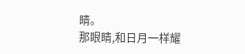睛。
那眼睛,和日月一样耀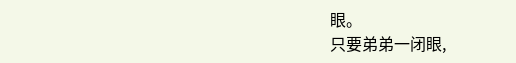眼。
只要弟弟一闭眼,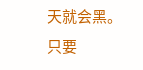天就会黑。
只要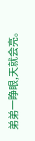弟弟一睁眼,天就会亮。